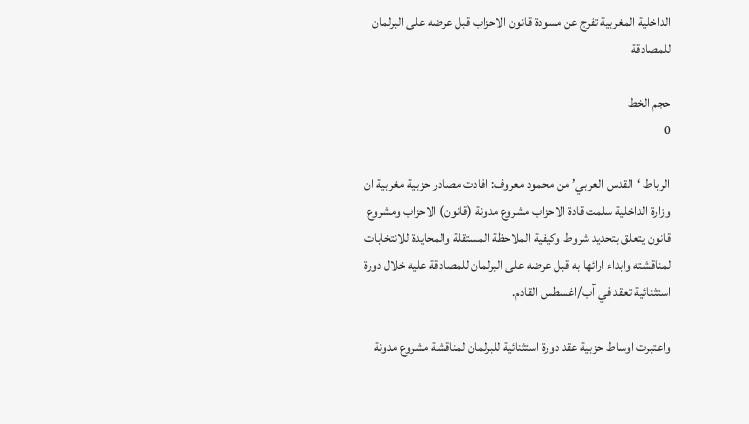الداخلية المغربية تفرج عن مسودة قانون الاحزاب قبل عرضه على البرلمان للمصادقة

حجم الخط
0

الرباط ‘القدس العربي’ من محمود معروف: افادت مصادر حزبية مغربية ان وزارة الداخلية سلمت قادة الاحزاب مشروع مدونة (قانون) الاحزاب ومشروع قانون يتعلق بتحديد شروط وكيفية الملاحظة المستقلة والمحايدة للانتخابات لمناقشته وابداء ارائها به قبل عرضه على البرلمان للمصادقة عليه خلال دورة استثنائية تعقد في آب/اغسطس القادم.

واعتبرت اوساط حزبية عقد دورة استثنائية للبرلمان لمناقشة مشروع مدونة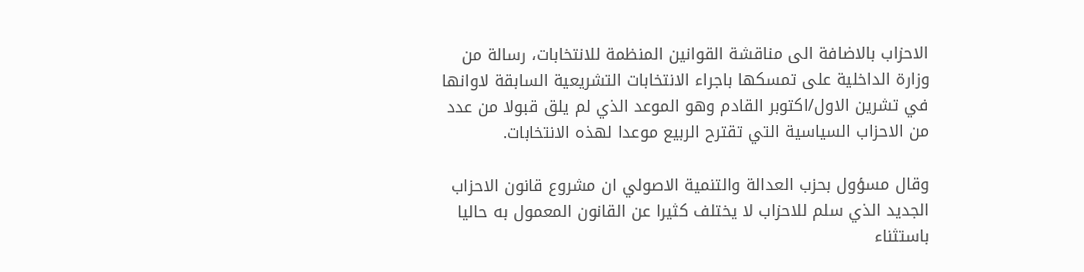الاحزاب بالاضافة الى مناقشة القوانين المنظمة للانتخابات، رسالة من وزارة الداخلية على تمسكها باجراء الانتخابات التشريعية السابقة لاوانها في تشرين الاول/اكتوبر القادم وهو الموعد الذي لم يلق قبولا من عدد من الاحزاب السياسية التي تقترح الربيع موعدا لهذه الانتخابات.

وقال مسؤول بحزب العدالة والتنمية الاصولي ان مشروع قانون الاحزاب الجديد الذي سلم للاحزاب لا يختلف كثيرا عن القانون المعمول به حاليا باستثناء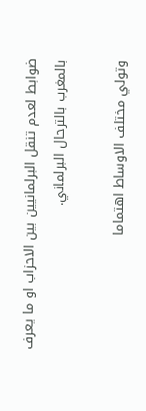ضوابط لعدم تنقل البرلمانيين بين الاحزاب او ما يعرف بالمغرب بالترحال البرلماني.

وتولي مختلف الاوساط اهتماما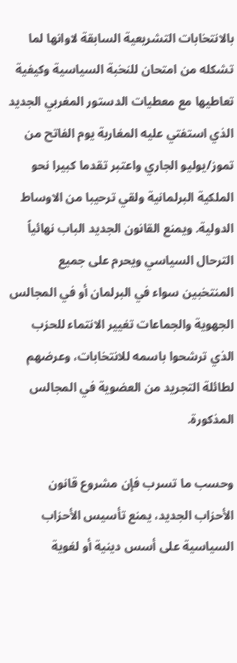بالانتخابات التشريعية السابقة لاوانها لما تشكله من امتحان للنخبة السياسية وكيفية تعاطيها مع معطيات الدستور المغربي الجديد الذي استفتي عليه المغاربة يوم الفاتح من تموز/يوليو الجاري واعتبر تقدما كبيرا نحو الملكية البرلمانية ولقي ترحيبا من الاوساط الدولية. ويمنع القانون الجديد الباب نهائياً الترحال السياسي ويحرم على جميع المنتخبين سواء في البرلمان أو في المجالس الجهوية والجماعات تغيير الانتماء للحزب الذي ترشحوا باسمه للانتخابات، وعرضهم لطائلة التجريد من العضوية في المجالس المذكورة.

وحسب ما تسرب فإن مشروع قانون الأحزاب الجديد، يمنع تأسيس الأحزاب السياسية على أسس دينية أو لغوية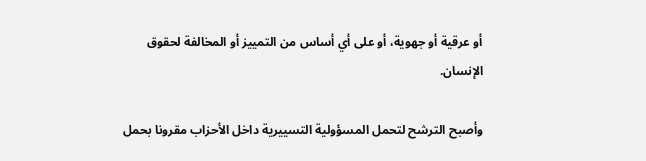أو عرقية أو جهوية، أو على أي أساس من التمييز أو المخالفة لحقوق الإنسان.

وأصبح الترشح لتحمل المسؤولية التسييرية داخل الأحزاب مقرونا بحمل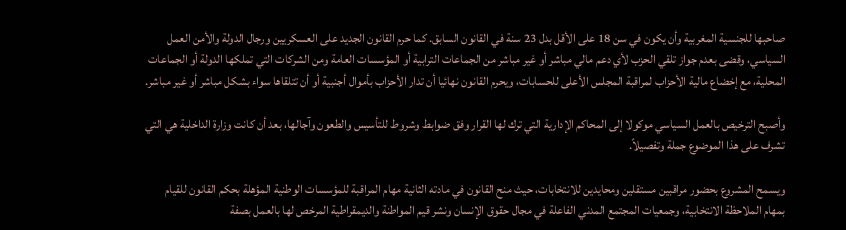صاحبها للجنسية المغربية وأن يكون في سن 18 على الأقل بدل 23 سنة في القانون السابق. كما حرم القانون الجديد على العسكريين ورجال الدولة والأمن العمل السياسي، وقضى بعدم جواز تلقي الحزب لأي دعم مالي مباشر أو غير مباشر من الجماعات الترابية أو المؤسسات العامة ومن الشركات التي تملكها الدولة أو الجماعات المحلية، مع إخضاع مالية الأحزاب لمراقبة المجلس الأعلى للحسابات، ويحرم القانون نهائيا أن تدار الأحزاب بأموال أجنبية أو أن تتلقاها سواء بشكل مباشر أو غير مباشر.

وأصبح الترخيص بالعمل السياسي موكولا إلى المحاكم الإدارية التي ترك لها القرار وفق ضوابط وشروط للتأسيس والطعون وآجالها، بعد أن كانت وزارة الداخلية هي التي تشرف على هذا الموضوع جملة وتفصيلاً.

ويسمح المشروع بحضور مراقبين مستقلين ومحايدين للانتخابات، حيث منح القانون في مادته الثانية مهام المراقبة للمؤسسات الوطنية المؤهلة بحكم القانون للقيام بمهام الملاحظة الانتخابية، وجمعيات المجتمع المدني الفاعلة في مجال حقوق الإنسان ونشر قيم المواطنة والديمقراطية المرخص لها بالعمل بصفة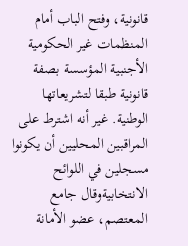قانونية، وفتح الباب أمام المنظمات غير الحكومية الأجنبية المؤسسة بصفة قانونية طبقا لتشريعاتها الوطنية. غير أنه اشترط على المراقبين المحليين أن يكونوا مسجلين في اللوائح الانتخابيةوقال جامع المعتصم، عضو الأمانة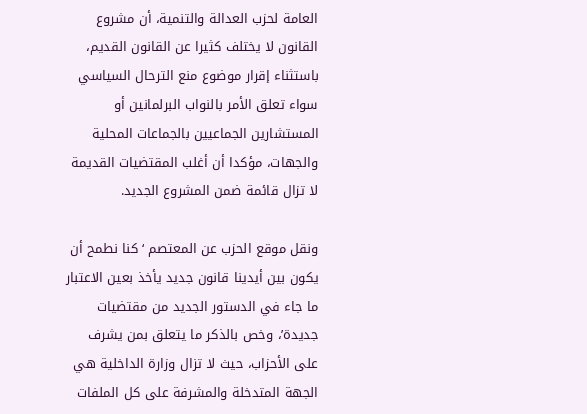العامة لحزب العدالة والتنمية، أن مشروع القانون لا يختلف كثيرا عن القانون القديم، باستثناء إقرار موضوع منع الترحال السياسي سواء تعلق الأمر بالنواب البرلمانين أو المستشارين الجماعيين بالجماعات المحلية والجهات، مؤكدا أن أغلب المقتضيات القديمة لا تزال قائمة ضمن المشروع الجديد.

ونقل موقع الحزب عن المعتصم ‘كنا نطمح أن يكون بين أيدينا قانون جديد يأخذ بعين الاعتبار ما جاء في الدستور الجديد من مقتضيات جديدة’، وخص بالذكر ما يتعلق بمن يشرف على الأحزاب، حيث لا تزال وزارة الداخلية هي الجهة المتدخلة والمشرفة على كل الملفات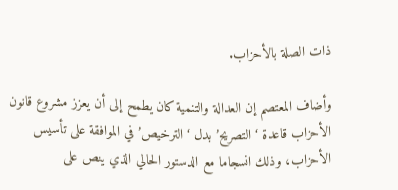ذات الصلة بالأحزاب.

وأضاف المعتصم إن العدالة والتنمية كان يطمح إلى أن يعزز مشروع قانون الأحزاب قاعدة ‘التصريح’ بدل ‘الترخيص’ في الموافقة على تأسيس الأحزاب، وذلك انسجاما مع الدستور الحالي الذي ينص على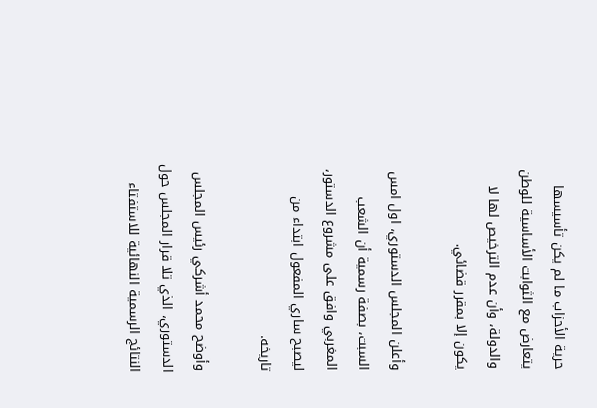حرية الأحزاب ما لم يكن تأسيسها يتعارض مع الثوابت الأساسية للوطن والدولة، وأن عدم الترخيص لها لا يكون إلا بمقرر قضائي.

وأعلن المجلس الدستوري، اول امس السبت، بصفة رسمية أن الشعب المغربي وافق على مشروع الدستور، ليصبح ساري المفعول ابتداء من تاريخه.

وأوضح محمد أشركي رئيس المجلس الدستوري، الذي تلا قرار المجلس حول النتائج الرسمية النهائية للاستفتاء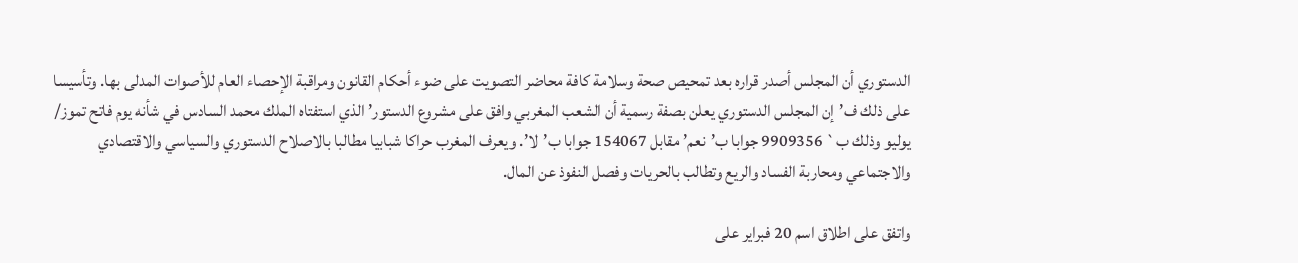الدستوري أن المجلس أصدر قراره بعد تمحيص صحة وسلامة كافة محاضر التصويت على ضوء أحكام القانون ومراقبة الإحصاء العام للأصوات المدلى بها. وتأسيسا على ذلك ف’إن المجلس الدستوري يعلن بصفة رسمية أن الشعب المغربي وافق على مشروع الدستور’ الذي استفتاه الملك محمد السادس في شأنه يوم فاتح تموز/ يوليو وذلك ب` 9909356 جوابا ب’نعم’ مقابل 154067 جوابا ب’لا’. ويعرف المغرب حراكا شبابيا مطالبا بالاصلاح الدستوري والسياسي والاقتصادي والاجتماعي ومحاربة الفساد والريع وتطالب بالحريات وفصل النفوذ عن المال.

واتفق على اطلاق اسم 20 فبراير على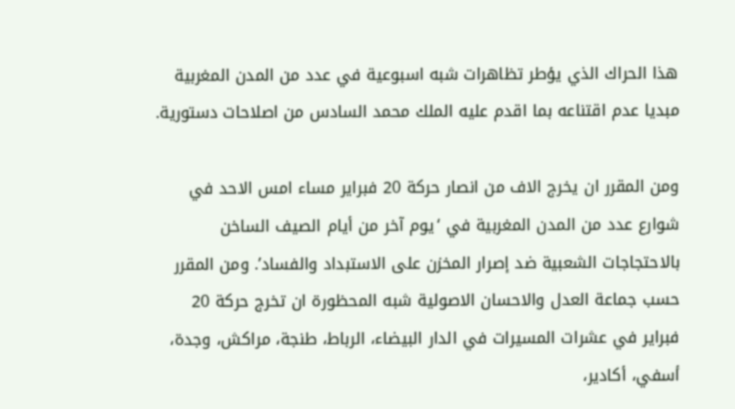هذا الحراك الذي يؤطر تظاهرات شبه اسبوعية في عدد من المدن المغربية مبديا عدم اقتناعه بما اقدم عليه الملك محمد السادس من اصلاحات دستورية.

ومن المقرر ان يخرج الاف من انصار حركة 20 فبراير مساء امس الاحد في شوارع عدد من المدن المغربية في ‘يوم آخر من أيام الصيف الساخن بالاحتجاجات الشعبية ضد إصرار المخزن على الاستبداد والفساد’. ومن المقرر حسب جماعة العدل والاحسان الاصولية شبه المحظورة ان تخرج حركة 20 فبراير في عشرات المسيرات في الدار البيضاء، الرباط، طنجة، مراكش، وجدة، أسفي، أكادير،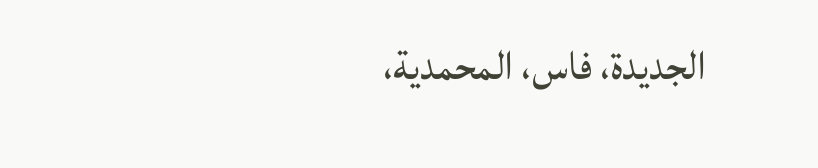الجديدة، فاس، المحمدية،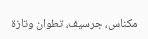مكناس، جرسيف، تطوان وتازة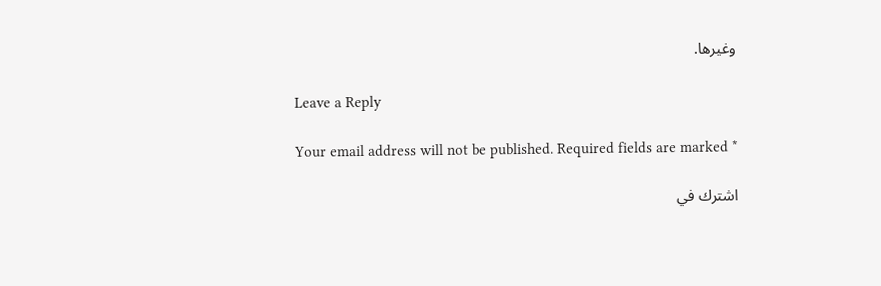وغيرها.

Leave a Reply

Your email address will not be published. Required fields are marked *

اشترك في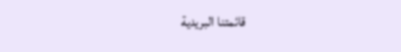قائمتنا البريدية